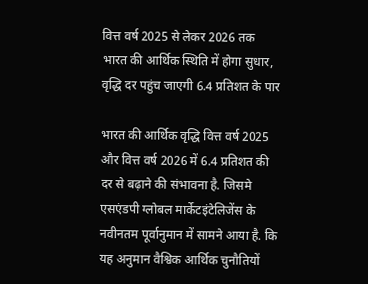वित्त वर्ष 2025 से लेकर 2026 तक भारत की आर्थिक स्थिति में होगा सुधार, वृद्धि दर पहुंच जाएगी 6.4 प्रतिशत के पार

भारत की आर्थिक वृद्धि वित्त वर्ष 2025 और वित्त वर्ष 2026 में 6.4 प्रतिशत की दर से बढ़ाने की संभावना है. जिसमे एसएंडपी ग्लोबल मार्केटइंटेलिजेंस के नवीनतम पूर्वानुमान में सामने आया है. कि यह अनुमान वैश्विक आर्थिक चुनौतियों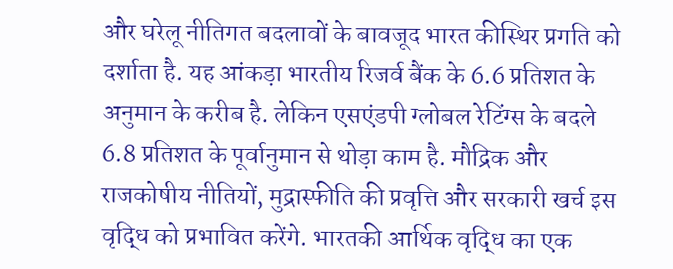और घरेलू नीतिगत बदलावों के बावजूद भारत कीस्थिर प्रगति को दर्शाता है. यह आंकड़ा भारतीय रिजर्व बैंक के 6.6 प्रतिशत के अनुमान के करीब है. लेकिन एसएंडपी ग्लोबल रेटिंग्स के बदले 6.8 प्रतिशत के पूर्वानुमान से थोड़ा काम है. मौद्रिक और राजकोषीय नीतियों, मुद्रास्फीति की प्रवृत्ति और सरकारी खर्च इस वृद्धि को प्रभावित करेंगे. भारतकी आर्थिक वृद्धि का एक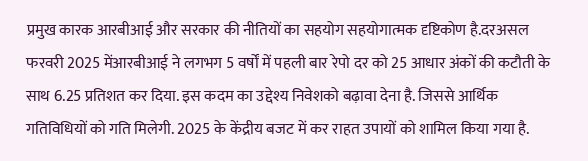प्रमुख कारक आरबीआई और सरकार की नीतियों का सहयोग सहयोगात्मक दृष्टिकोण है.दरअसल फरवरी 2025 मेंआरबीआई ने लगभग 5 वर्षों में पहली बार रेपो दर को 25 आधार अंकों की कटौती के साथ 6.25 प्रतिशत कर दिया. इस कदम का उद्देश्य निवेशको बढ़ावा देना है. जिससे आर्थिक गतिविधियों को गति मिलेगी. 2025 के केंद्रीय बजट में कर राहत उपायों को शामिल किया गया है.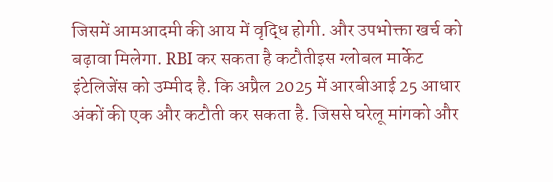जिसमें आमआदमी की आय में वृद्धि होगी. और उपभोक्ता खर्च को बढ़ावा मिलेगा. RBI कर सकता है कटौतीइस ग्लोबल मार्केट इंटेलिजेंस को उम्मीद है. कि अप्रैल 2025 में आरबीआई 25 आधार अंकों की एक और कटौती कर सकता है. जिससे घरेलू मांगको और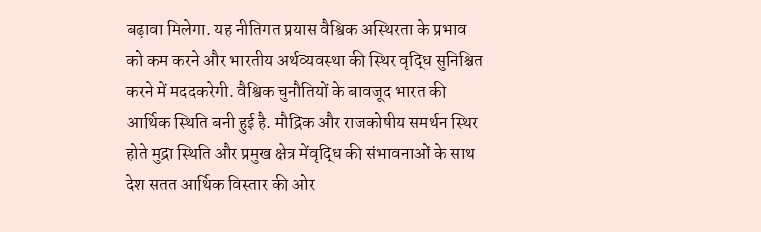बढ़ावा मिलेगा. यह नीतिगत प्रयास वैश्विक अस्थिरता के प्रभाव को कम करने और भारतीय अर्थव्यवस्था की स्थिर वृद्धि सुनिश्चित करने में मददकरेगी. वैश्विक चुनौतियों के बावजूद भारत की आर्थिक स्थिति बनी हुई है. मौद्रिक और राजकोषीय समर्थन स्थिर होते मुद्रा स्थिति और प्रमुख क्षेत्र मेंवृद्धि की संभावनाओं के साथ देश सतत आर्थिक विस्तार की ओर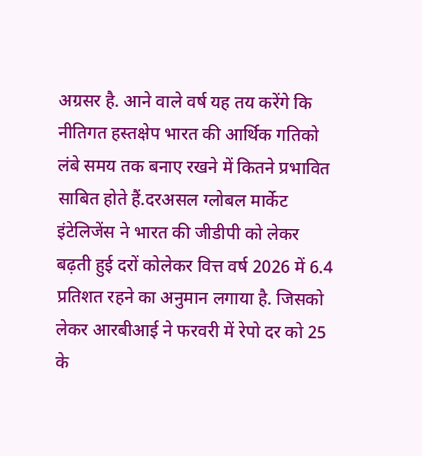अग्रसर है. आने वाले वर्ष यह तय करेंगे कि नीतिगत हस्तक्षेप भारत की आर्थिक गतिको लंबे समय तक बनाए रखने में कितने प्रभावित साबित होते हैं.दरअसल ग्लोबल मार्केट इंटेलिजेंस ने भारत की जीडीपी को लेकर बढ़ती हुई दरों कोलेकर वित्त वर्ष 2026 में 6.4 प्रतिशत रहने का अनुमान लगाया है. जिसको लेकर आरबीआई ने फरवरी में रेपो दर को 25 के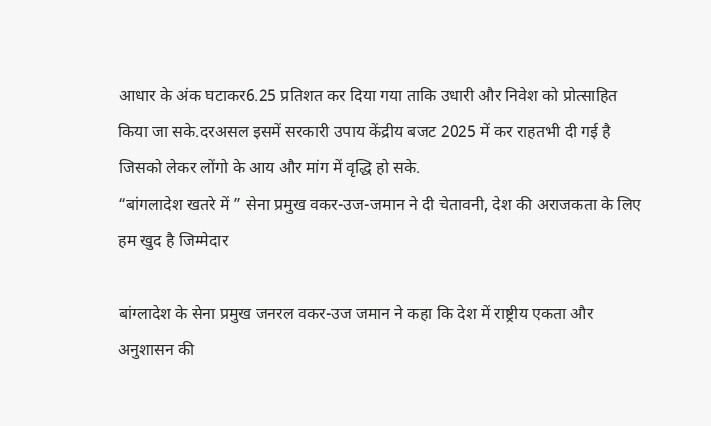आधार के अंक घटाकर6.25 प्रतिशत कर दिया गया ताकि उधारी और निवेश को प्रोत्साहित किया जा सके.दरअसल इसमें सरकारी उपाय केंद्रीय बजट 2025 में कर राहतभी दी गई है जिसको लेकर लोंगो के आय और मांग में वृद्धि हो सके.
“बांगलादेश खतरे में ” सेना प्रमुख वकर-उज-जमान ने दी चेतावनी, देश की अराजकता के लिए हम खुद है जिम्मेदार

बांग्लादेश के सेना प्रमुख जनरल वकर-उज जमान ने कहा कि देश में राष्ट्रीय एकता और अनुशासन की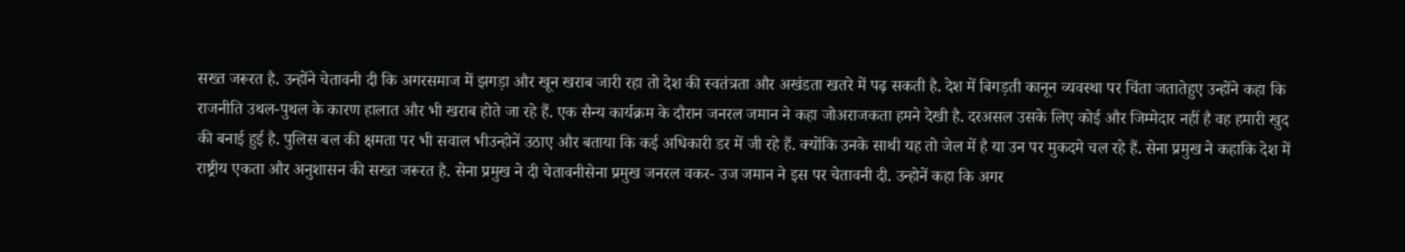सख्त जरूरत है. उन्होंने चेतावनी दी कि अगरसमाज में झगड़ा और खून खराब जारी रहा तो देश की स्वतंत्रता और अखंडता खतरे में पढ़ सकती है. देश में बिगड़ती कानून व्यवस्था पर चिंता जतातेहुए उन्होंने कहा कि राजनीति उथल-पुथल के कारण हालात और भी खराब होते जा रहे हैं. एक सैन्य कार्यक्रम के दौरान जनरल जमान ने कहा जोअराजकता हमने देखी है. दरअसल उसके लिए कोई और जिम्मेदार नहीं है वह हमारी खुद की बनाई हुई है. पुलिस बल की क्षमता पर भी सवाल भीउन्होनें उठाए और बताया कि कई अधिकारी डर में जी रहे हैं. क्योंकि उनके साथी यह तो जेल में है या उन पर मुकदमे चल रहे हैं. सेना प्रमुख ने कहाकि देश में राष्ट्रीय एकता और अनुशासन की सख्त जरूरत है. सेना प्रमुख ने दी चेतावनीसेना प्रमुख जनरल वकर- उज जमान ने इस पर चेतावनी दी. उन्होनें कहा कि अगर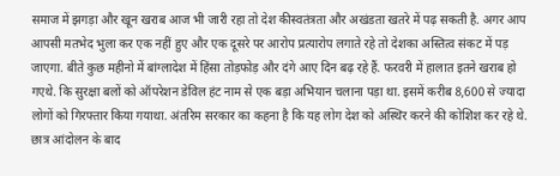समाज में झगड़ा और खून खराब आज भी जारी रहा तो देश कीस्वतंत्रता और अखंडता खतरे में पढ़ सकती है. अगर आप आपसी मतभेद भुला कर एक नहीं हुए और एक दूसरे पर आरोप प्रत्यारोप लगाते रहे तो देशका अस्तित्व संकट में पड़ जाएगा. बीते कुछ महीनो में बांग्लादेश में हिंसा तोड़फोड़ और दंगे आए दिन बढ़ रहे हैं. फरवरी में हालात इतने खराब हो गएथे. कि सुरक्षा बलों को ऑपरेशन डेविल हंट नाम से एक बड़ा अभियान चलाना पड़ा था. इसमें करीब 8,600 से ज्यादा लोगों को गिरफ्तार किया गयाथा. अंतरिम सरकार का कहना है कि यह लोग देश को अस्थिर करने की कोशिश कर रहे थे. छात्र आंदोलन के बाद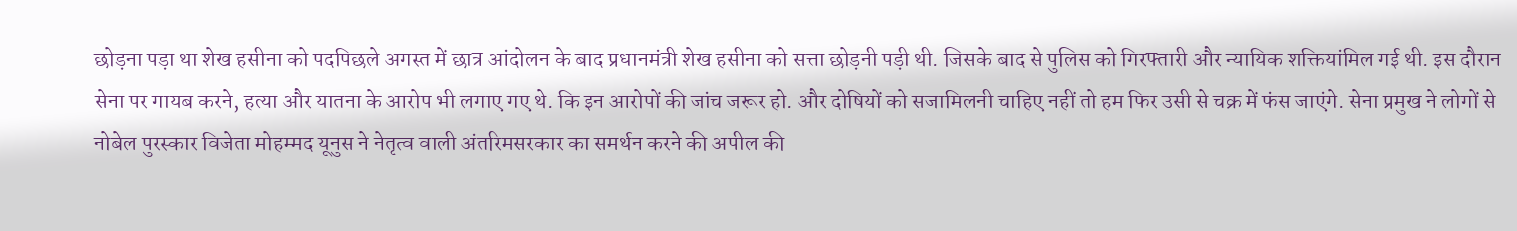छोड़ना पड़ा था शेख हसीना को पदपिछले अगस्त में छात्र आंदोलन के बाद प्रधानमंत्री शेख हसीना को सत्ता छोड़नी पड़ी थी. जिसके बाद से पुलिस को गिरफ्तारी और न्यायिक शक्तियांमिल गई थी. इस दौरान सेना पर गायब करने, हत्या और यातना के आरोप भी लगाए गए थे. कि इन आरोपों की जांच जरूर हो. और दोषियों को सजामिलनी चाहिए नहीं तो हम फिर उसी से चक्र में फंस जाएंगे. सेना प्रमुख ने लोगों से नोबेल पुरस्कार विजेता मोहम्मद यूनुस ने नेतृत्व वाली अंतरिमसरकार का समर्थन करने की अपील की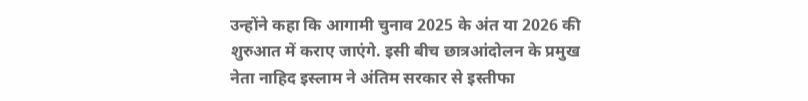उन्होंने कहा कि आगामी चुनाव 2025 के अंत या 2026 की शुरुआत में कराए जाएंगे. इसी बीच छात्रआंदोलन के प्रमुख नेता नाहिद इस्लाम ने अंतिम सरकार से इस्तीफा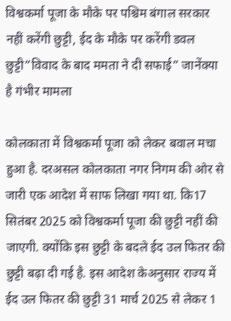विश्वकर्मा पूजा के मौके पर पश्चिम बंगाल सरकार नहीं करेंगी छुट्टी, ईद के मौके पर करेंगी डवल छुट्टी”विवाद के बाद ममता ने दी सफाई” जानेंक्या है गंभीर मामला

कोलकाता में विश्वकर्मा पूजा को लेकर बवाल मचा हुआ है. दरअसल कोलकाता नगर निगम की ओर से जारी एक आदेश में साफ लिखा गया था. कि17 सितंबर 2025 को विश्वकर्मा पूजा की छुट्टी नहीं की जाएगी. क्योंकि इस छुट्टी के बदले ईद उल फितर की छुट्टी बढ़ा दी गई है. इस आदेश केअनुसार राज्य में ईद उल फितर की छुट्टी 31 मार्च 2025 से लेकर 1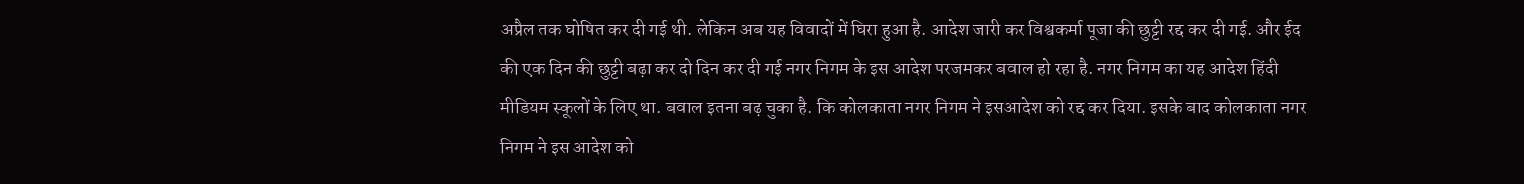अप्रैल तक घोषित कर दी गई थी. लेकिन अब यह विवादों में घिरा हुआ है. आदेश जारी कर विश्वकर्मा पूजा की छुट्टी रद्द कर दी गई. और ईद की एक दिन की छुट्टी बढ़ा कर दो दिन कर दी गई नगर निगम के इस आदेश परजमकर बवाल हो रहा है. नगर निगम का यह आदेश हिंदी मीडियम स्कूलों के लिए था. बवाल इतना बढ़ चुका है. कि कोलकाता नगर निगम ने इसआदेश को रद्द कर दिया. इसके बाद कोलकाता नगर निगम ने इस आदेश को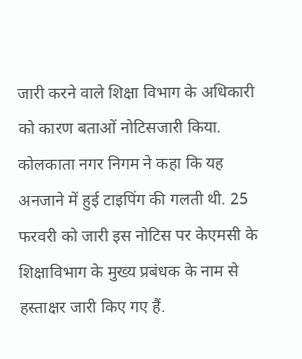जारी करने वाले शिक्षा विभाग के अधिकारी को कारण बताओं नोटिसजारी किया. कोलकाता नगर निगम ने कहा कि यह अनजाने में हुई टाइपिंग की गलती थी. 25 फरवरी को जारी इस नोटिस पर केएमसी के शिक्षाविभाग के मुख्य प्रबंधक के नाम से हस्ताक्षर जारी किए गए हैं.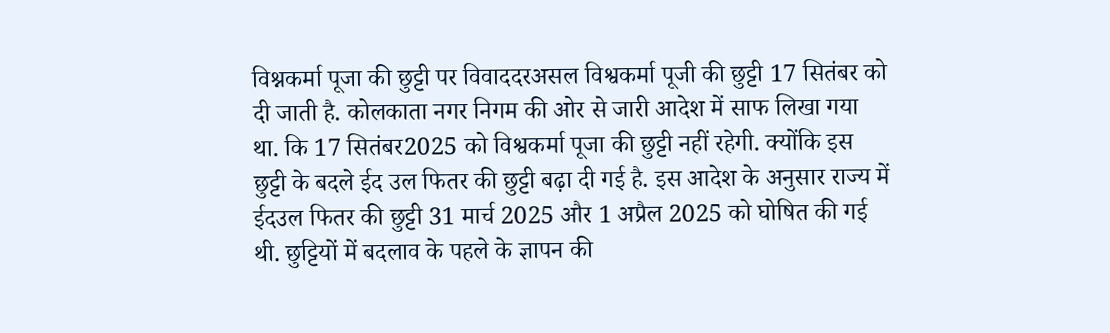विश्नकर्मा पूजा की छुट्टी पर विवाददरअसल विश्वकर्मा पूजी की छुट्टी 17 सितंबर को दी जाती है. कोलकाता नगर निगम की ओर से जारी आदेश में साफ लिखा गया था. कि 17 सितंबर2025 को विश्वकर्मा पूजा की छुट्टी नहीं रहेगी. क्योंकि इस छुट्टी के बदले ईद उल फितर की छुट्टी बढ़ा दी गई है. इस आदेश के अनुसार राज्य में ईदउल फितर की छुट्टी 31 मार्च 2025 और 1 अप्रैल 2025 को घोषित की गई थी. छुट्टियों में बदलाव के पहले के ज्ञापन की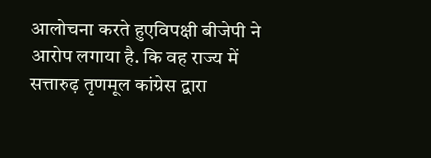आलोचना करते हुएविपक्षी बीजेपी ने आरोप लगाया है. कि वह राज्य में सत्तारुढ़ तृणमूल कांग्रेस द्वारा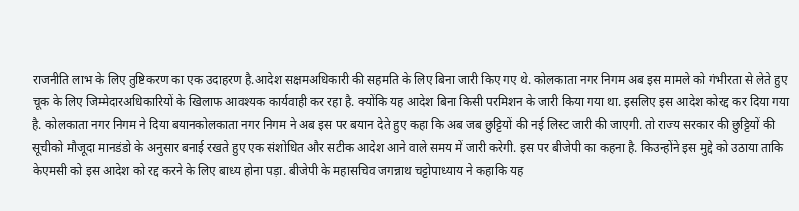राजनीति लाभ के लिए तुष्टिकरण का एक उदाहरण है.आदेश सक्षमअधिकारी की सहमति के लिए बिना जारी किए गए थे. कोलकाता नगर निगम अब इस मामले को गंभीरता से लेते हुए चूक के लिए जिम्मेदारअधिकारियों के खिलाफ आवश्यक कार्यवाही कर रहा है. क्योंकि यह आदेश बिना किसी परमिशन के जारी किया गया था. इसलिए इस आदेश कोरद्द कर दिया गया है. कोलकाता नगर निगम ने दिया बयानकोलकाता नगर निगम ने अब इस पर बयान देते हुए कहा कि अब जब छुट्टियों की नई लिस्ट जारी की जाएगी. तो राज्य सरकार की छुट्टियों की सूचीको मौजूदा मानडंडो के अनुसार बनाई रखते हुए एक संशोधित और सटीक आदेश आने वाले समय में जारी करेगी. इस पर बीजेपी का कहना है. किउन्होंने इस मुद्दे को उठाया ताकि केएमसी को इस आदेश को रद्द करने के लिए बाध्य होना पड़ा. बीजेपी के महासचिव जगन्नाथ चट्टोपाध्याय ने कहाकि यह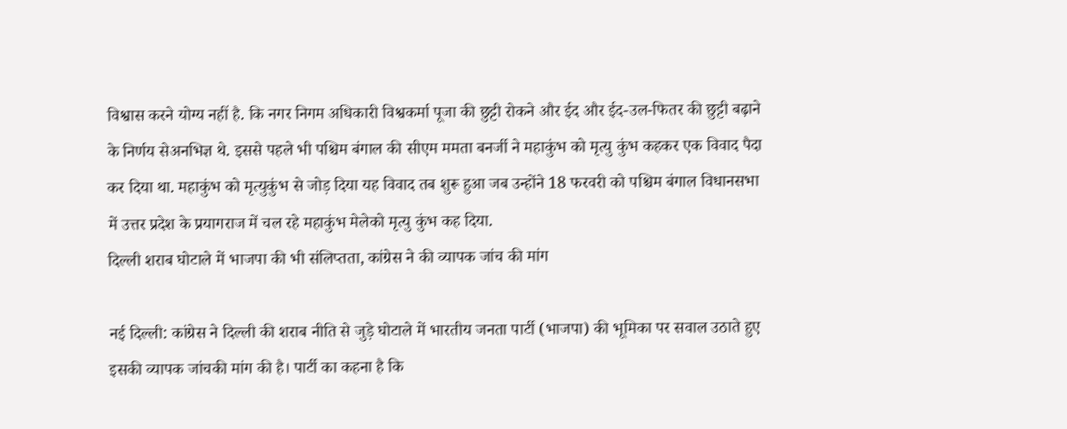विश्वास करने योग्य नहीं है. कि नगर निगम अधिकारी विश्वकर्मा पूजा की छुट्टी रोकने और ईद और ईद-उल-फितर की छुट्टी बढ़ाने के निर्णय सेअनभिज्ञ थे. इससे पहले भी पश्चिम बंगाल की सीएम ममता बनर्जी ने महाकुंभ को मृत्यु कुंभ कहकर एक विवाद पैदा कर दिया था. महाकुंभ को मृत्युकुंभ से जोड़ दिया यह विवाद तब शुरू हुआ जब उन्होंने 18 फरवरी को पश्चिम बंगाल विधानसभा में उत्तर प्रदेश के प्रयागराज में चल रहे महाकुंभ मेलेको मृत्यु कुंभ कह दिया.
दिल्ली शराब घोटाले में भाजपा की भी संलिप्तता, कांग्रेस ने की व्यापक जांच की मांग

नई दिल्ली: कांग्रेस ने दिल्ली की शराब नीति से जुड़े घोटाले में भारतीय जनता पार्टी (भाजपा) की भूमिका पर सवाल उठाते हुए इसकी व्यापक जांचकी मांग की है। पार्टी का कहना है कि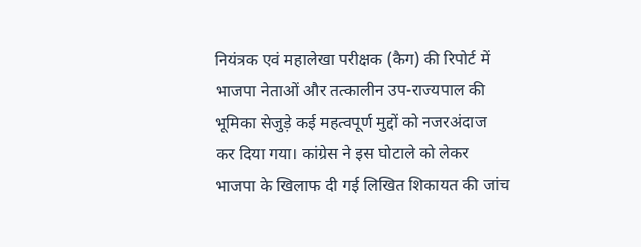नियंत्रक एवं महालेखा परीक्षक (कैग) की रिपोर्ट में भाजपा नेताओं और तत्कालीन उप-राज्यपाल की भूमिका सेजुड़े कई महत्वपूर्ण मुद्दों को नजरअंदाज कर दिया गया। कांग्रेस ने इस घोटाले को लेकर भाजपा के खिलाफ दी गई लिखित शिकायत की जांच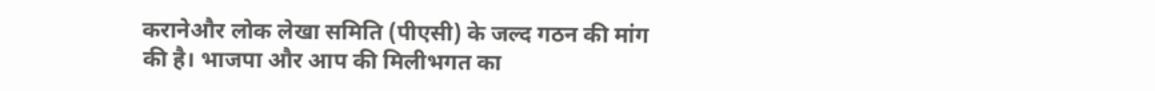करानेऔर लोक लेखा समिति (पीएसी) के जल्द गठन की मांग की है। भाजपा और आप की मिलीभगत का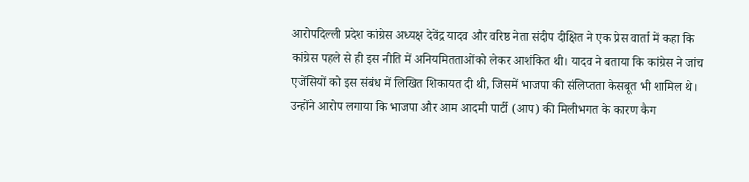आरोपदिल्ली प्रदेश कांग्रेस अध्यक्ष देवेंद्र यादव और वरिष्ठ नेता संदीप दीक्षित ने एक प्रेस वार्ता में कहा कि कांग्रेस पहले से ही इस नीति में अनियमितताओंको लेकर आशंकित थी। यादव ने बताया कि कांग्रेस ने जांच एजेंसियों को इस संबंध में लिखित शिकायत दी थी, जिसमें भाजपा की संलिप्तता केसबूत भी शामिल थे। उन्होंने आरोप लगाया कि भाजपा और आम आदमी पार्टी (आप) की मिलीभगत के कारण कैग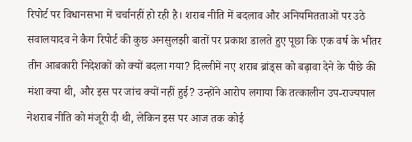रिपोर्ट पर विधानसभा में चर्चानहीं हो रही है। शराब नीति में बदलाव और अनियमितताओं पर उठे सवालयादव ने कैग रिपोर्ट की कुछ अनसुलझी बातों पर प्रकाश डालते हुए पूछा कि एक वर्ष के भीतर तीन आबकारी निदेशकों को क्यों बदला गया? दिल्लीमें नए शराब ब्रांड्स को बढ़ावा देने के पीछे की मंशा क्या थी, और इस पर जांच क्यों नहीं हुई? उन्होंने आरोप लगाया कि तत्कालीन उप-राज्यपाल नेशराब नीति को मंजूरी दी थी, लेकिन इस पर आज तक कोई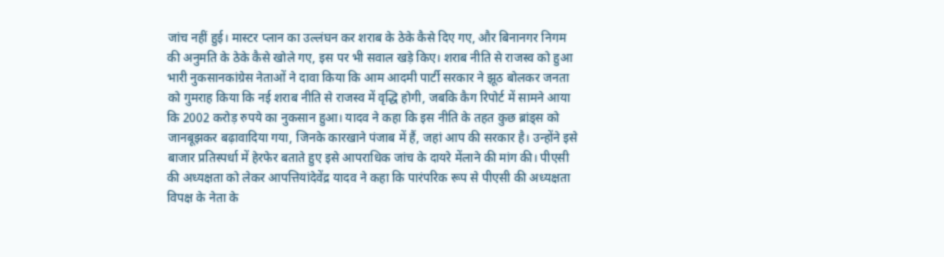जांच नहीं हुई। मास्टर प्लान का उल्लंघन कर शराब के ठेके कैसे दिए गए, और बिनानगर निगम की अनुमति के ठेके कैसे खोले गए, इस पर भी सवाल खड़े किए। शराब नीति से राजस्व को हुआ भारी नुकसानकांग्रेस नेताओं ने दावा किया कि आम आदमी पार्टी सरकार ने झूठ बोलकर जनता को गुमराह किया कि नई शराब नीति से राजस्व में वृद्धि होगी, जबकि कैग रिपोर्ट में सामने आया कि 2002 करोड़ रुपये का नुकसान हुआ। यादव ने कहा कि इस नीति के तहत कुछ ब्रांड्स को जानबूझकर बढ़ावादिया गया, जिनके कारखाने पंजाब में हैं, जहां आप की सरकार है। उन्होंने इसे बाजार प्रतिस्पर्धा में हेरफेर बताते हुए इसे आपराधिक जांच के दायरे मेंलाने की मांग की। पीएसी की अध्यक्षता को लेकर आपत्तियांदेवेंद्र यादव ने कहा कि पारंपरिक रूप से पीएसी की अध्यक्षता विपक्ष के नेता के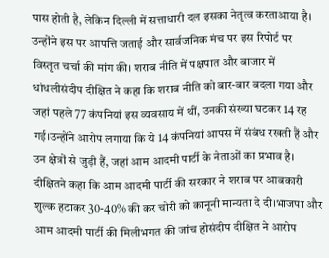पास होती है, लेकिन दिल्ली में सत्ताधारी दल इसका नेतृत्व करताआया है। उन्होंने इस पर आपत्ति जताई और सार्वजनिक मंच पर इस रिपोर्ट पर विस्तृत चर्चा की मांग की। शराब नीति में पक्षपात और बाजार में धांधलीसंदीप दीक्षित ने कहा कि शराब नीति को बार-बार बदला गया और जहां पहले 77 कंपनियां इस व्यवसाय में थीं, उनकी संख्या घटकर 14 रह गई।उन्होंने आरोप लगाया कि ये 14 कंपनियां आपस में संबंध रखती हैं और उन क्षेत्रों से जुड़ी हैं, जहां आम आदमी पार्टी के नेताओं का प्रभाव है। दीक्षितने कहा कि आम आदमी पार्टी की सरकार ने शराब पर आबकारी शुल्क हटाकर 30-40% की कर चोरी को कानूनी मान्यता दे दी।भाजपा और आम आदमी पार्टी की मिलीभगत की जांच होसंदीप दीक्षित ने आरोप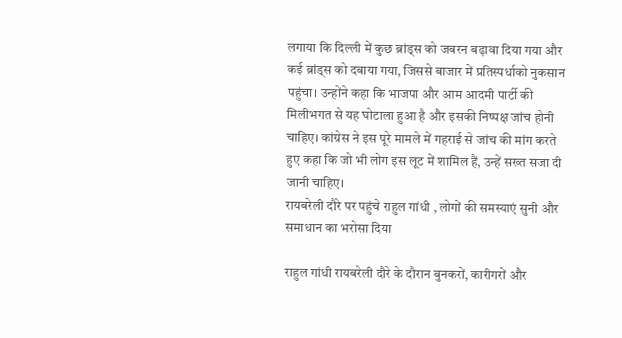लगाया कि दिल्ली में कुछ ब्रांड्स को जबरन बढ़ावा दिया गया और कई ब्रांड्स को दबाया गया, जिससे बाजार में प्रतिस्पर्धाको नुकसान पहुंचा। उन्होंने कहा कि भाजपा और आम आदमी पार्टी की मिलीभगत से यह घोटाला हुआ है और इसकी निष्पक्ष जांच होनी चाहिए। कांग्रेस ने इस पूरे मामले में गहराई से जांच की मांग करते हुए कहा कि जो भी लोग इस लूट में शामिल हैं, उन्हें सख्त सजा दी जानी चाहिए।
रायबरेली दौरे पर पहुंचे राहुल गांधी , लोगों की समस्याएं सुनी और समाधान का भरोसा दिया

राहुल गांधी रायबरेली दौरे के दौरान बुनकरों, कारीगरों और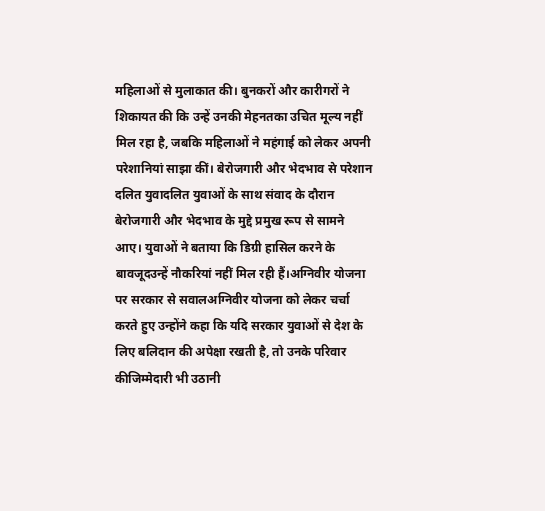महिलाओं से मुलाकात की। बुनकरों और कारीगरों ने शिकायत की कि उन्हें उनकी मेहनतका उचित मूल्य नहीं मिल रहा है, जबकि महिलाओं ने महंगाई को लेकर अपनी परेशानियां साझा कीं। बेरोजगारी और भेदभाव से परेशान दलित युवादलित युवाओं के साथ संवाद के दौरान बेरोजगारी और भेदभाव के मुद्दे प्रमुख रूप से सामने आए। युवाओं ने बताया कि डिग्री हासिल करने के बावजूदउन्हें नौकरियां नहीं मिल रही हैं।अग्निवीर योजना पर सरकार से सवालअग्निवीर योजना को लेकर चर्चा करते हुए उन्होंने कहा कि यदि सरकार युवाओं से देश के लिए बलिदान की अपेक्षा रखती है, तो उनके परिवार कीजिम्मेदारी भी उठानी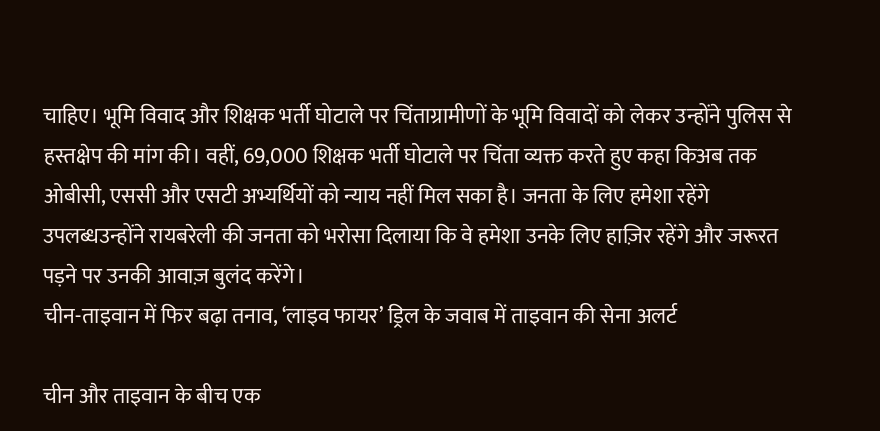चाहिए। भूमि विवाद और शिक्षक भर्ती घोटाले पर चिंताग्रामीणों के भूमि विवादों को लेकर उन्होंने पुलिस से हस्तक्षेप की मांग की। वहीं, 69,000 शिक्षक भर्ती घोटाले पर चिंता व्यक्त करते हुए कहा किअब तक ओबीसी, एससी और एसटी अभ्यर्थियों को न्याय नहीं मिल सका है। जनता के लिए हमेशा रहेंगे उपलब्धउन्होंने रायबरेली की जनता को भरोसा दिलाया कि वे हमेशा उनके लिए हाज़िर रहेंगे और जरूरत पड़ने पर उनकी आवाज़ बुलंद करेंगे।
चीन-ताइवान में फिर बढ़ा तनाव, ‘लाइव फायर’ ड्रिल के जवाब में ताइवान की सेना अलर्ट

चीन और ताइवान के बीच एक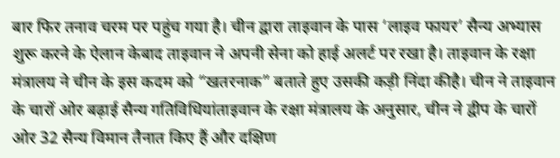बार फिर तनाव चरम पर पहुंच गया है। चीन द्वारा ताइवान के पास ‘लाइव फायर’ सैन्य अभ्यास शुरू करने के ऐलान केबाद ताइवान ने अपनी सेना को हाई अलर्ट पर रखा है। ताइवान के रक्षा मंत्रालय ने चीन के इस कदम को “खतरनाक” बताते हुए उसकी कड़ी निंदा कीहै। चीन ने ताइवान के चारों ओर बढ़ाई सैन्य गतिविधियांताइवान के रक्षा मंत्रालय के अनुसार, चीन ने द्वीप के चारों ओर 32 सैन्य विमान तैनात किए हैं और दक्षिण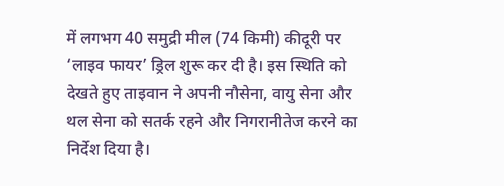में लगभग 40 समुद्री मील (74 किमी) कीदूरी पर ‘लाइव फायर’ ड्रिल शुरू कर दी है। इस स्थिति को देखते हुए ताइवान ने अपनी नौसेना, वायु सेना और थल सेना को सतर्क रहने और निगरानीतेज करने का निर्देश दिया है।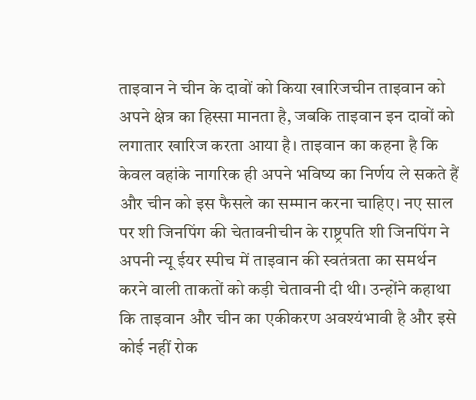ताइवान ने चीन के दावों को किया खारिजचीन ताइवान को अपने क्षेत्र का हिस्सा मानता है, जबकि ताइवान इन दावों को लगातार खारिज करता आया है। ताइवान का कहना है कि केवल वहांके नागरिक ही अपने भविष्य का निर्णय ले सकते हैं और चीन को इस फैसले का सम्मान करना चाहिए। नए साल पर शी जिनपिंग की चेतावनीचीन के राष्ट्रपति शी जिनपिंग ने अपनी न्यू ईयर स्पीच में ताइवान की स्वतंत्रता का समर्थन करने वाली ताकतों को कड़ी चेतावनी दी थी। उन्होंने कहाथा कि ताइवान और चीन का एकीकरण अवश्यंभावी है और इसे कोई नहीं रोक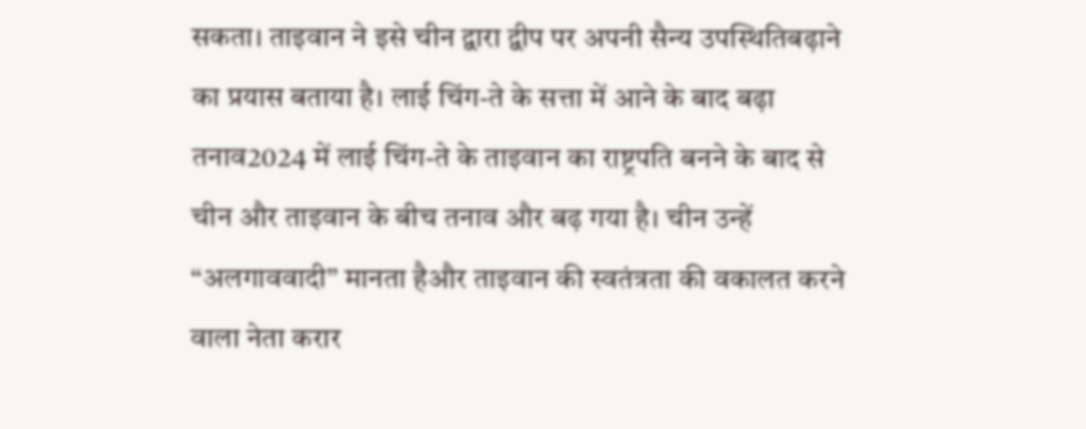सकता। ताइवान ने इसे चीन द्वारा द्वीप पर अपनी सैन्य उपस्थितिबढ़ाने का प्रयास बताया है। लाई चिंग-ते के सत्ता में आने के बाद बढ़ा तनाव2024 में लाई चिंग-ते के ताइवान का राष्ट्रपति बनने के बाद से चीन और ताइवान के बीच तनाव और बढ़ गया है। चीन उन्हें “अलगाववादी” मानता हैऔर ताइवान की स्वतंत्रता की वकालत करने वाला नेता करार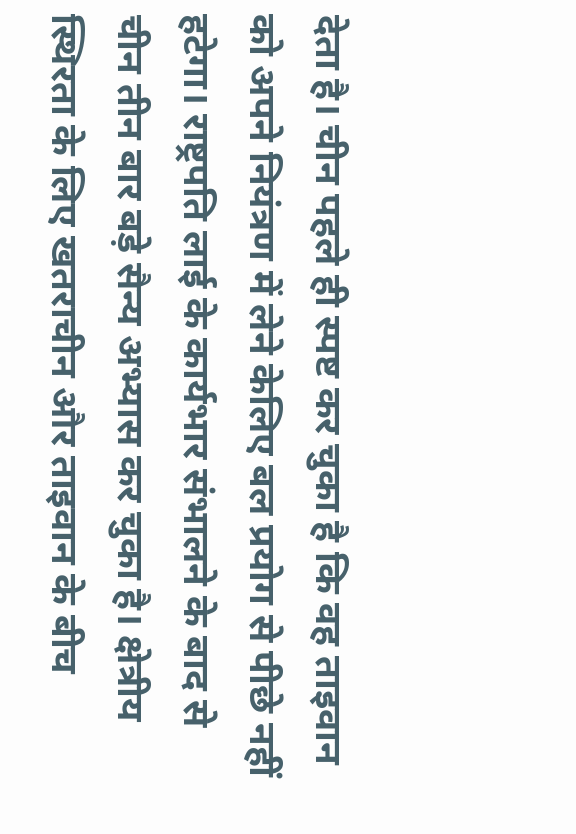देता है। चीन पहले ही स्पष्ट कर चुका है कि वह ताइवान को अपने नियंत्रण में लेने केलिए बल प्रयोग से पीछे नहीं हटेगा। राष्ट्रपति लाई के कार्यभार संभालने के बाद से चीन तीन बार बड़े सैन्य अभ्यास कर चुका है। क्षेत्रीय स्थिरता के लिए खतराचीन और ताइवान के बीच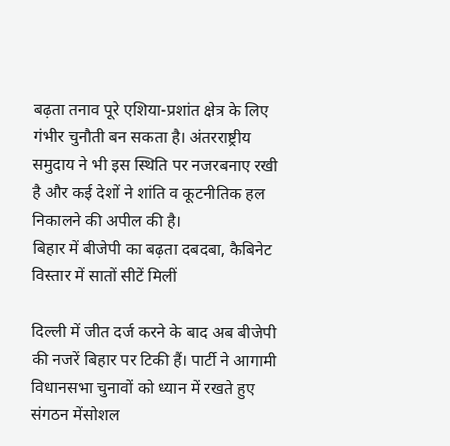बढ़ता तनाव पूरे एशिया-प्रशांत क्षेत्र के लिए गंभीर चुनौती बन सकता है। अंतरराष्ट्रीय समुदाय ने भी इस स्थिति पर नजरबनाए रखी है और कई देशों ने शांति व कूटनीतिक हल निकालने की अपील की है।
बिहार में बीजेपी का बढ़ता दबदबा, कैबिनेट विस्तार में सातों सीटें मिलीं

दिल्ली में जीत दर्ज करने के बाद अब बीजेपी की नजरें बिहार पर टिकी हैं। पार्टी ने आगामी विधानसभा चुनावों को ध्यान में रखते हुए संगठन मेंसोशल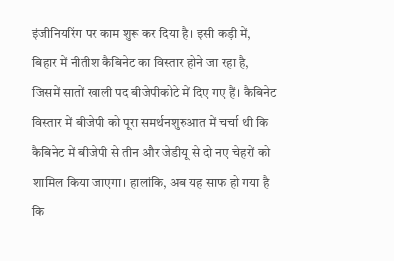इंजीनियरिंग पर काम शुरू कर दिया है। इसी कड़ी में, बिहार में नीतीश कैबिनेट का विस्तार होने जा रहा है, जिसमें सातों खाली पद बीजेपीकोटे में दिए गए हैं। कैबिनेट विस्तार में बीजेपी को पूरा समर्थनशुरुआत में चर्चा थी कि कैबिनेट में बीजेपी से तीन और जेडीयू से दो नए चेहरों को शामिल किया जाएगा। हालांकि, अब यह साफ हो गया है कि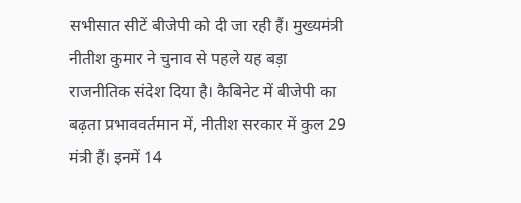सभीसात सीटें बीजेपी को दी जा रही हैं। मुख्यमंत्री नीतीश कुमार ने चुनाव से पहले यह बड़ा राजनीतिक संदेश दिया है। कैबिनेट में बीजेपी का बढ़ता प्रभाववर्तमान में, नीतीश सरकार में कुल 29 मंत्री हैं। इनमें 14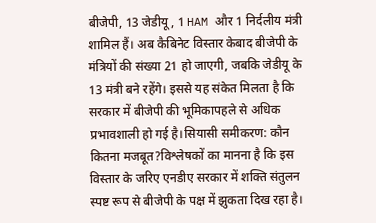बीजेपी, 13 जेडीयू, 1 HAM और 1 निर्दलीय मंत्री शामिल हैं। अब कैबिनेट विस्तार केबाद बीजेपी के मंत्रियों की संख्या 21 हो जाएगी, जबकि जेडीयू के 13 मंत्री बने रहेंगे। इससे यह संकेत मिलता है कि सरकार में बीजेपी की भूमिकापहले से अधिक प्रभावशाली हो गई है।सियासी समीकरण: कौन कितना मजबूत?विश्लेषकों का मानना है कि इस विस्तार के जरिए एनडीए सरकार में शक्ति संतुलन स्पष्ट रूप से बीजेपी के पक्ष में झुकता दिख रहा है।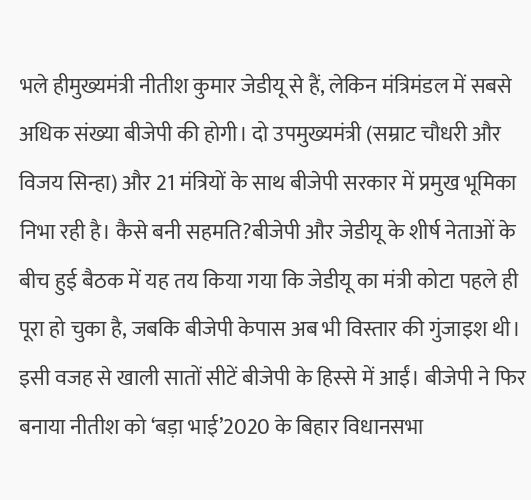भले हीमुख्यमंत्री नीतीश कुमार जेडीयू से हैं, लेकिन मंत्रिमंडल में सबसे अधिक संख्या बीजेपी की होगी। दो उपमुख्यमंत्री (सम्राट चौधरी और विजय सिन्हा) और 21 मंत्रियों के साथ बीजेपी सरकार में प्रमुख भूमिका निभा रही है। कैसे बनी सहमति?बीजेपी और जेडीयू के शीर्ष नेताओं के बीच हुई बैठक में यह तय किया गया कि जेडीयू का मंत्री कोटा पहले ही पूरा हो चुका है, जबकि बीजेपी केपास अब भी विस्तार की गुंजाइश थी। इसी वजह से खाली सातों सीटें बीजेपी के हिस्से में आईं। बीजेपी ने फिर बनाया नीतीश को ‘बड़ा भाई’2020 के बिहार विधानसभा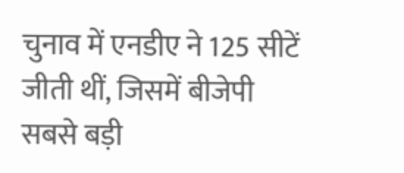चुनाव में एनडीए ने 125 सीटें जीती थीं, जिसमें बीजेपी सबसे बड़ी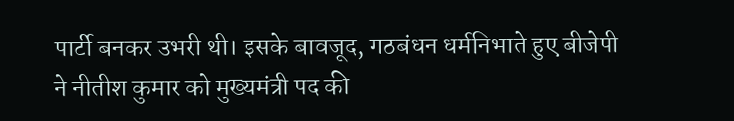पार्टी बनकर उभरी थी। इसके बावजूद, गठबंधन धर्मनिभाते हुए बीजेपी ने नीतीश कुमार को मुख्यमंत्री पद की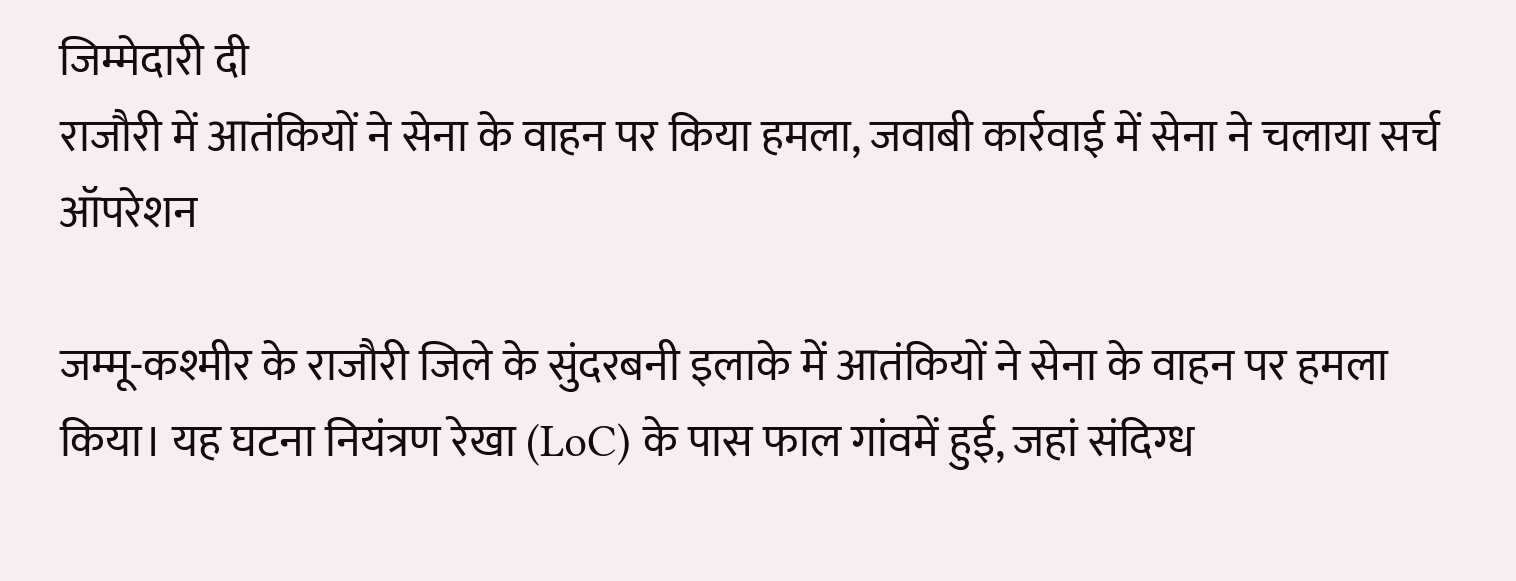जिम्मेदारी दी
राजौरी में आतंकियों ने सेना के वाहन पर किया हमला, जवाबी कार्रवाई में सेना ने चलाया सर्च ऑपरेशन

जम्मू-कश्मीर के राजौरी जिले के सुंदरबनी इलाके में आतंकियों ने सेना के वाहन पर हमला किया। यह घटना नियंत्रण रेखा (LoC) के पास फाल गांवमें हुई, जहां संदिग्ध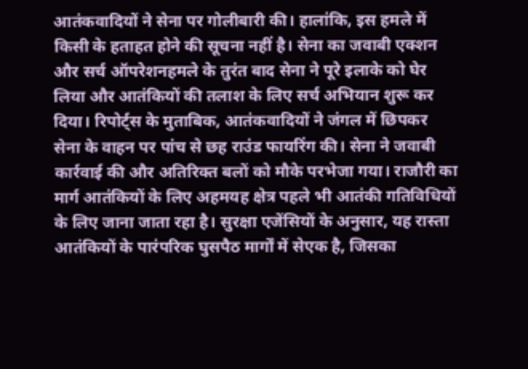आतंकवादियों ने सेना पर गोलीबारी की। हालांकि, इस हमले में किसी के हताहत होने की सूचना नहीं है। सेना का जवाबी एक्शन और सर्च ऑपरेशनहमले के तुरंत बाद सेना ने पूरे इलाके को घेर लिया और आतंकियों की तलाश के लिए सर्च अभियान शुरू कर दिया। रिपोर्ट्स के मुताबिक, आतंकवादियों ने जंगल में छिपकर सेना के वाहन पर पांच से छह राउंड फायरिंग की। सेना ने जवाबी कार्रवाई की और अतिरिक्त बलों को मौके परभेजा गया। राजौरी का मार्ग आतंकियों के लिए अहमयह क्षेत्र पहले भी आतंकी गतिविधियों के लिए जाना जाता रहा है। सुरक्षा एजेंसियों के अनुसार, यह रास्ता आतंकियों के पारंपरिक घुसपैठ मार्गों में सेएक है, जिसका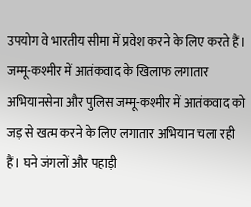उपयोग वे भारतीय सीमा में प्रवेश करने के लिए करते हैं। जम्मू-कश्मीर में आतंकवाद के खिलाफ लगातार अभियानसेना और पुलिस जम्मू-कश्मीर में आतंकवाद को जड़ से खत्म करने के लिए लगातार अभियान चला रही हैं। घने जंगलों और पहाड़ी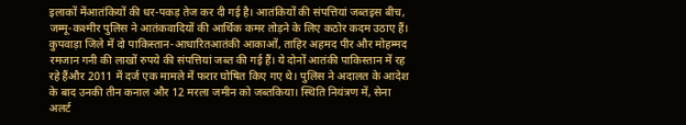इलाकों मेंआतंकियों की धर-पकड़ तेज कर दी गई है। आतंकियों की संपत्तियां जब्तइस बीच, जम्मू-कश्मीर पुलिस ने आतंकवादियों की आर्थिक कमर तोड़ने के लिए कठोर कदम उठाए हैं। कुपवाड़ा जिले में दो पाकिस्तान-आधारितआतंकी आकाओं, ताहिर अहमद पीर और मोहम्मद रमजान गनी की लाखों रुपये की संपत्तियां जब्त की गई हैं। ये दोनों आतंकी पाकिस्तान में रह रहे हैंऔर 2011 में दर्ज एक मामले में फरार घोषित किए गए थे। पुलिस ने अदालत के आदेश के बाद उनकी तीन कनाल और 12 मरला जमीन को जब्तकिया। स्थिति नियंत्रण में, सेना अलर्ट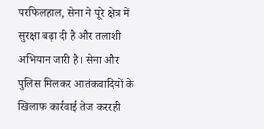परफिलहाल, सेना ने पूरे क्षेत्र में सुरक्षा बढ़ा दी है और तलाशी अभियान जारी है। सेना और पुलिस मिलकर आतंकवादियों के खिलाफ कार्रवाई तेज कररही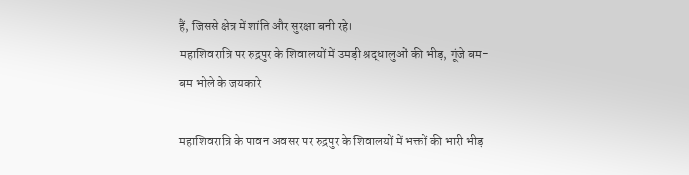हैं, जिससे क्षेत्र में शांति और सुरक्षा बनी रहे।
महाशिवरात्रि पर रुद्रपुर के शिवालयों में उमड़ी श्रद्धालुओं की भीड़, गूंजे बम-बम भोले के जयकारे

महाशिवरात्रि के पावन अवसर पर रुद्रपुर के शिवालयों में भक्तों की भारी भीड़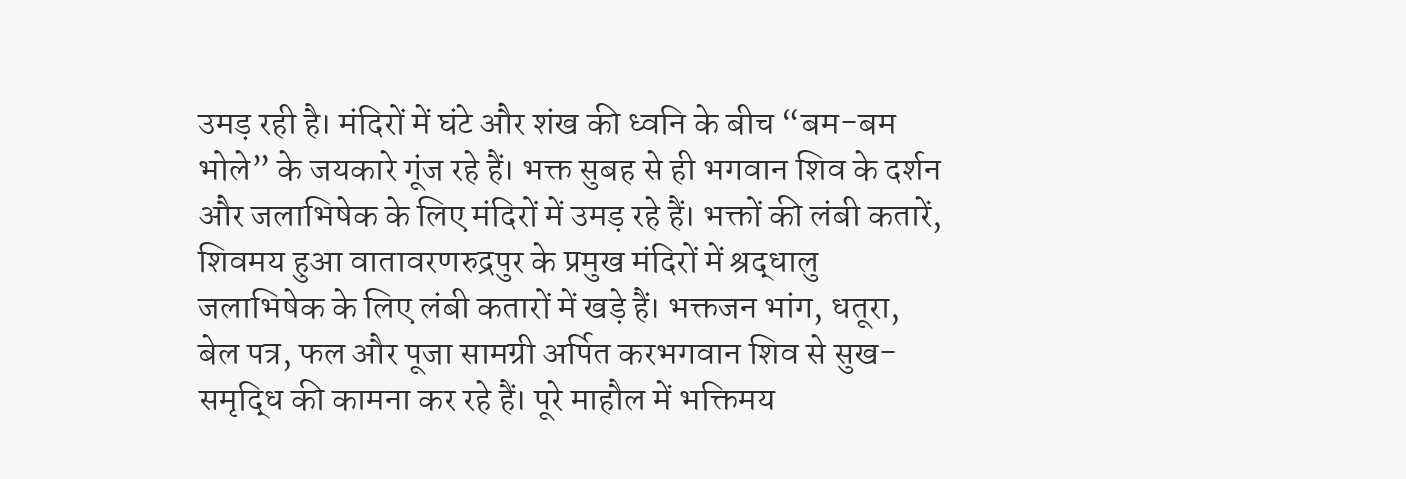उमड़ रही है। मंदिरों में घंटे और शंख की ध्वनि के बीच “बम-बम भोले” के जयकारे गूंज रहे हैं। भक्त सुबह से ही भगवान शिव के दर्शन और जलाभिषेक के लिए मंदिरों में उमड़ रहे हैं। भक्तों की लंबी कतारें, शिवमय हुआ वातावरणरुद्रपुर के प्रमुख मंदिरों में श्रद्धालु जलाभिषेक के लिए लंबी कतारों में खड़े हैं। भक्तजन भांग, धतूरा, बेल पत्र, फल और पूजा सामग्री अर्पित करभगवान शिव से सुख-समृद्धि की कामना कर रहे हैं। पूरे माहौल में भक्तिमय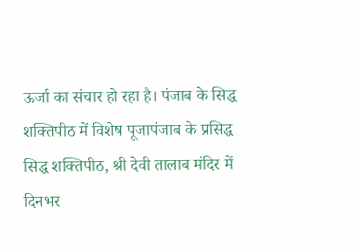ऊर्जा का संचार हो रहा है। पंजाब के सिद्ध शक्तिपीठ में विशेष पूजापंजाब के प्रसिद्ध सिद्ध शक्तिपीठ, श्री देवी तालाब मंदिर में दिनभर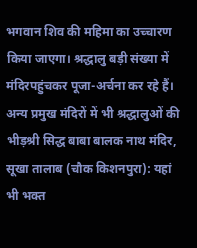भगवान शिव की महिमा का उच्चारण किया जाएगा। श्रद्धालु बड़ी संख्या में मंदिरपहुंचकर पूजा-अर्चना कर रहे हैं। अन्य प्रमुख मंदिरों में भी श्रद्धालुओं की भीड़श्री सिद्ध बाबा बालक नाथ मंदिर, सूखा तालाब (चौक किशनपुरा): यहां भी भक्त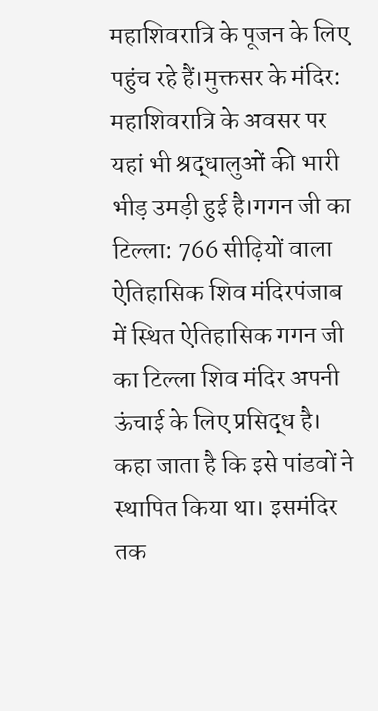महाशिवरात्रि के पूजन के लिए पहुंच रहे हैं।मुक्तसर के मंदिर: महाशिवरात्रि के अवसर पर यहां भी श्रद्धालुओं की भारी भीड़ उमड़ी हुई है।गगन जी का टिल्ला: 766 सीढ़ियों वाला ऐतिहासिक शिव मंदिरपंजाब में स्थित ऐतिहासिक गगन जी का टिल्ला शिव मंदिर अपनी ऊंचाई के लिए प्रसिद्ध है। कहा जाता है कि इसे पांडवों ने स्थापित किया था। इसमंदिर तक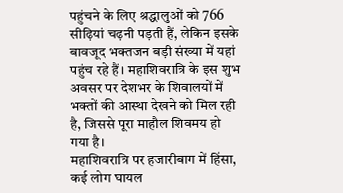पहुंचने के लिए श्रद्धालुओं को 766 सीढ़ियां चढ़नी पड़ती हैं, लेकिन इसके बावजूद भक्तजन बड़ी संख्या में यहां पहुंच रहे हैं। महाशिवरात्रि के इस शुभ अवसर पर देशभर के शिवालयों में भक्तों की आस्था देखने को मिल रही है, जिससे पूरा माहौल शिवमय हो गया है।
महाशिवरात्रि पर हजारीबाग में हिंसा, कई लोग घायल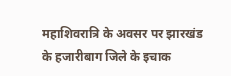महाशिवरात्रि के अवसर पर झारखंड के हजारीबाग जिले के इचाक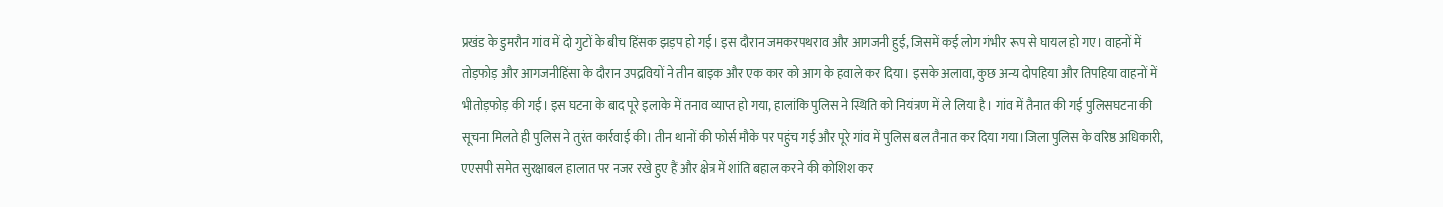प्रखंड के डुमरौन गांव में दो गुटों के बीच हिंसक झड़प हो गई। इस दौरान जमकरपथराव और आगजनी हुई, जिसमें कई लोग गंभीर रूप से घायल हो गए। वाहनों में तोड़फोड़ और आगजनीहिंसा के दौरान उपद्रवियों ने तीन बाइक और एक कार को आग के हवाले कर दिया। इसके अलावा, कुछ अन्य दोपहिया और तिपहिया वाहनों में भीतोड़फोड़ की गई। इस घटना के बाद पूरे इलाके में तनाव व्याप्त हो गया, हालांकि पुलिस ने स्थिति को नियंत्रण में ले लिया है। गांव में तैनात की गई पुलिसघटना की सूचना मिलते ही पुलिस ने तुरंत कार्रवाई की। तीन थानों की फोर्स मौके पर पहुंच गई और पूरे गांव में पुलिस बल तैनात कर दिया गया।जिला पुलिस के वरिष्ठ अधिकारी, एएसपी समेत सुरक्षाबल हालात पर नजर रखे हुए हैं और क्षेत्र में शांति बहाल करने की कोशिश कर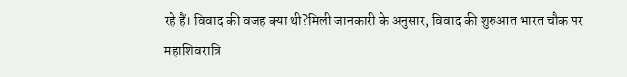रहे हैं। विवाद की वजह क्या थी?मिली जानकारी के अनुसार, विवाद की शुरुआत भारत चौक पर महाशिवरात्रि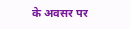के अवसर पर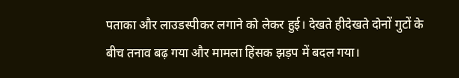पताका और लाउडस्पीकर लगाने को लेकर हुई। देखते हीदेखते दोनों गुटों के बीच तनाव बढ़ गया और मामला हिंसक झड़प में बदल गया।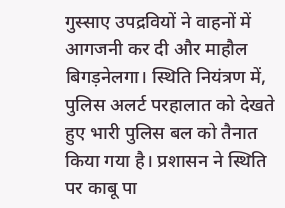गुस्साए उपद्रवियों ने वाहनों में आगजनी कर दी और माहौल बिगड़नेलगा। स्थिति नियंत्रण में, पुलिस अलर्ट परहालात को देखते हुए भारी पुलिस बल को तैनात किया गया है। प्रशासन ने स्थिति पर काबू पा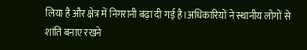लिया है और क्षेत्र में निगरानी बढ़ा दी गई है।अधिकारियों ने स्थानीय लोगों से शांति बनाए रखने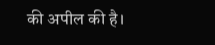की अपील की है।